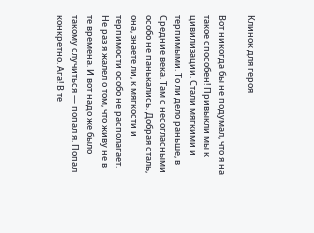Клинок для героя

Вот никогда бы не подумал, что я на такое способен! Привыкли мы к цивилизации. Стали мягкими и терпимыми. То ли дело раньше, в Средние века. Там с несогласными особо не панькались. Добрая сталь, она, знаете ли, к мягкости и терпимости особо не располагает. Не раз я жалел о том, что живу не в те времена. И вот надо же было такому случиться — попал я. Попал конкретно. Ага! В те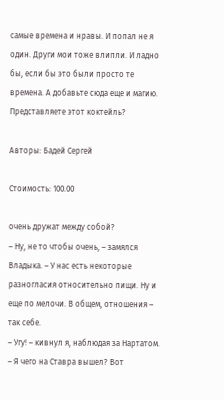самые времена и нравы. И попал не я один. Други мои тоже влипли. И ладно бы, если бы это были просто те времена. А добавьте сюда еще и магию. Представляете этот коктейль?

Авторы: Бадей Сергей

Стоимость: 100.00

очень дружат между собой?
– Ну, не то чтобы очень, – замялся Владыка. – У нас есть некоторые разногласия относительно пищи. Ну и еще по мелочи. В общем, отношения – так себе.
– Угу! – кивнул я, наблюдая за Нартатом.
– Я чего на Ставра вышел? Вот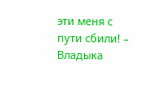эти меня с пути сбили! – Владыка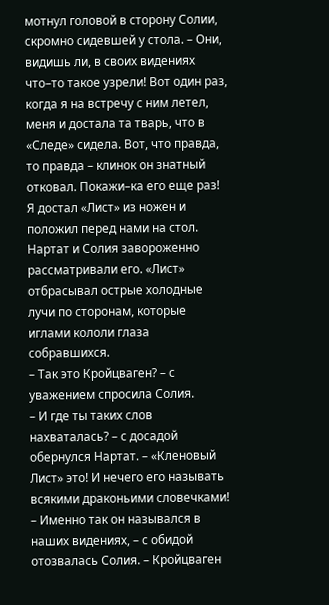мотнул головой в сторону Солии, скромно сидевшей у стола. – Они, видишь ли, в своих видениях что–то такое узрели! Вот один раз, когда я на встречу с ним летел, меня и достала та тварь, что в «Следе» сидела. Вот, что правда, то правда – клинок он знатный отковал. Покажи–ка его еще раз!
Я достал «Лист» из ножен и положил перед нами на стол. Нартат и Солия завороженно рассматривали его. «Лист» отбрасывал острые холодные лучи по сторонам, которые иглами кололи глаза собравшихся.
– Так это Кройцваген? – с уважением спросила Солия.
– И где ты таких слов нахваталась? – с досадой обернулся Нартат. – «Кленовый Лист» это! И нечего его называть всякими драконьими словечками!
– Именно так он назывался в наших видениях, – с обидой отозвалась Солия. – Кройцваген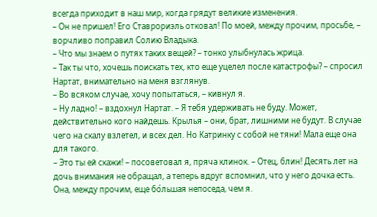всегда приходит в наш мир, когда грядут великие изменения.
– Он не пришел! Его Ставрориэль отковал! По моей, между прочим, просьбе, – ворчливо поправил Солию Владыка.
– Что мы знаем о путях таких вещей? – тонко улыбнулась жрица.
– Так ты что, хочешь поискать тех, кто еще уцелел после катастрофы? – спросил Нартат, внимательно на меня взглянув.
– Во всяком случае, хочу попытаться, – кивнул я.
– Ну ладно! – вздохнул Нартат. – Я тебя удерживать не буду. Может, действительно кого найдешь. Крылья – они, брат, лишними не будут. В случае чего на скалу взлетел, и всех дел. Но Катринку с собой не тяни! Мала еще она для такого.
– Это ты ей скажи! – посоветовал я, пряча клинок. – Отец, блин! Десять лет на дочь внимания не обращал, а теперь вдруг вспомнил, что у него дочка есть. Она, между прочим, еще бо́льшая непоседа, чем я.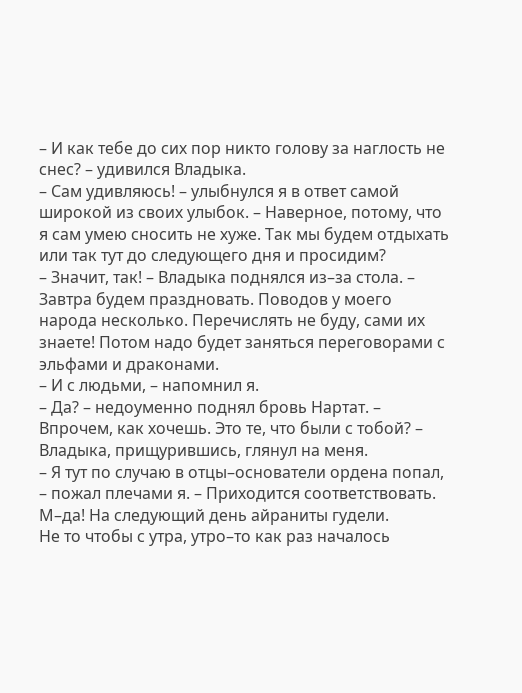– И как тебе до сих пор никто голову за наглость не снес? – удивился Владыка.
– Сам удивляюсь! – улыбнулся я в ответ самой широкой из своих улыбок. – Наверное, потому, что я сам умею сносить не хуже. Так мы будем отдыхать или так тут до следующего дня и просидим?
– Значит, так! – Владыка поднялся из–за стола. – Завтра будем праздновать. Поводов у моего народа несколько. Перечислять не буду, сами их знаете! Потом надо будет заняться переговорами с эльфами и драконами.
– И с людьми, – напомнил я.
– Да? – недоуменно поднял бровь Нартат. – Впрочем, как хочешь. Это те, что были с тобой? – Владыка, прищурившись, глянул на меня.
– Я тут по случаю в отцы–основатели ордена попал, – пожал плечами я. – Приходится соответствовать.
М–да! На следующий день айраниты гудели.
Не то чтобы с утра, утро–то как раз началось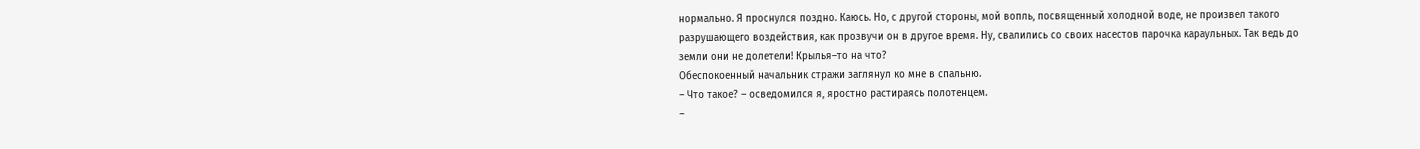нормально. Я проснулся поздно. Каюсь. Но, с другой стороны, мой вопль, посвященный холодной воде, не произвел такого разрушающего воздействия, как прозвучи он в другое время. Ну, свалились со своих насестов парочка караульных. Так ведь до земли они не долетели! Крылья–то на что?
Обеспокоенный начальник стражи заглянул ко мне в спальню.
– Что такое? – осведомился я, яростно растираясь полотенцем.
–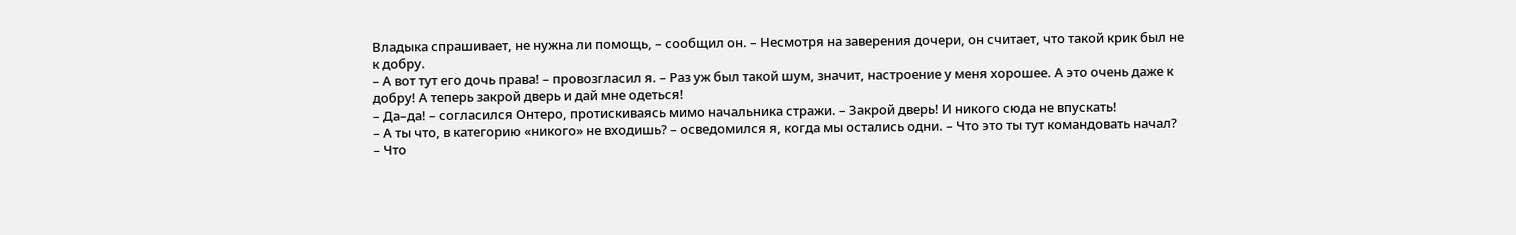Владыка спрашивает, не нужна ли помощь, – сообщил он. – Несмотря на заверения дочери, он считает, что такой крик был не к добру.
– А вот тут его дочь права! – провозгласил я. – Раз уж был такой шум, значит, настроение у меня хорошее. А это очень даже к добру! А теперь закрой дверь и дай мне одеться!
– Да–да! – согласился Онтеро, протискиваясь мимо начальника стражи. – Закрой дверь! И никого сюда не впускать!
– А ты что, в категорию «никого» не входишь? – осведомился я, когда мы остались одни. – Что это ты тут командовать начал?
– Что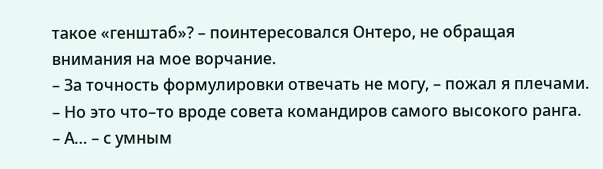такое «генштаб»? – поинтересовался Онтеро, не обращая внимания на мое ворчание.
– За точность формулировки отвечать не могу, – пожал я плечами. – Но это что–то вроде совета командиров самого высокого ранга.
– А… – с умным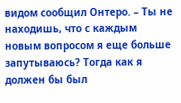видом сообщил Онтеро. – Ты не находишь, что с каждым новым вопросом я еще больше запутываюсь? Тогда как я должен бы был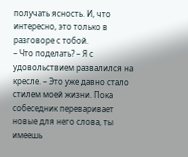получать ясность. И, что интересно, это только в разговоре с тобой.
– Что поделать? – Я с удовольствием развалился на кресле. – Это уже давно стало стилем моей жизни. Пока собеседник переваривает новые для него слова, ты имеешь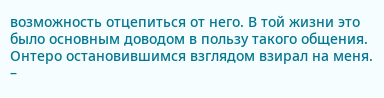возможность отцепиться от него. В той жизни это было основным доводом в пользу такого общения.
Онтеро остановившимся взглядом взирал на меня.
–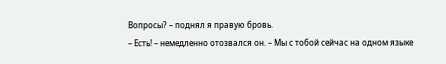Вопросы? – поднял я правую бровь.
– Есть! – немедленно отозвался он. – Мы с тобой сейчас на одном языке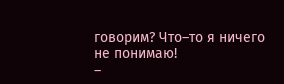говорим? Что–то я ничего не понимаю!
–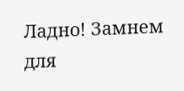Ладно! Замнем для